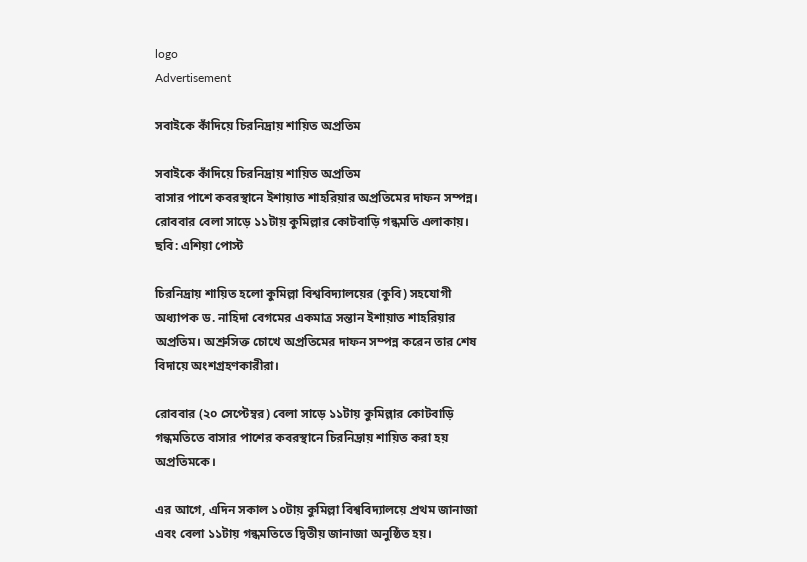logo
Advertisement

সবাইকে কাঁদিয়ে চিরনিদ্রায় শায়িত অপ্রতিম

সবাইকে কাঁদিয়ে চিরনিদ্রায় শায়িত অপ্রতিম
বাসার পাশে কবরস্থানে ইশায়াত শাহরিয়ার অপ্রতিমের দাফন সম্পন্ন। রোববার বেলা সাড়ে ১১টায় কুমিল্লার কোটবাড়ি গন্ধমতি এলাকায়। ছবি: এশিয়া পোস্ট

চিরনিদ্রায় শায়িত হলো কুমিল্লা বিশ্ববিদ্যালয়ের (কুবি) সহযোগী অধ্যাপক ড. নাহিদা বেগমের একমাত্র সন্তান ইশায়াত শাহরিয়ার অপ্রতিম। অশ্রুসিক্ত চোখে অপ্রতিমের দাফন সম্পন্ন করেন তার শেষ বিদায়ে অংশগ্রহণকারীরা।

রোববার (২০ সেপ্টেম্বর) বেলা সাড়ে ১১টায় কুমিল্লার কোটবাড়ি গন্ধমতিতে বাসার পাশের কবরস্থানে চিরনিদ্রায় শায়িত করা হয় অপ্রতিমকে।

এর আগে, এদিন সকাল ১০টায় কুমিল্লা বিশ্ববিদ্যালয়ে প্রথম জানাজা এবং বেলা ১১টায় গন্ধমতিতে দ্বিতীয় জানাজা অনুষ্ঠিত হয়।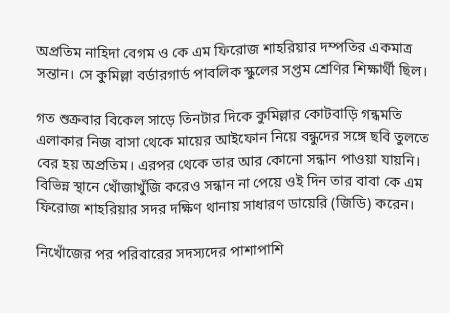অপ্রতিম নাহিদা বেগম ও কে এম ফিরোজ শাহরিয়ার দম্পতির একমাত্র সন্তান। সে কুমিল্লা বর্ডারগার্ড পাবলিক স্কুলের সপ্তম শ্রেণির শিক্ষার্থী ছিল।

গত শুক্রবার বিকেল সাড়ে তিনটার দিকে কুমিল্লার কোটবাড়ি গন্ধমতি এলাকার নিজ বাসা থেকে মায়ের আইফোন নিয়ে বন্ধুদের সঙ্গে ছবি তুলতে বের হয় অপ্রতিম। এরপর থেকে তার আর কোনো সন্ধান পাওয়া যায়নি। বিভিন্ন স্থানে খোঁজাখুঁজি করেও সন্ধান না পেয়ে ওই দিন তার বাবা কে এম ফিরোজ শাহরিয়ার সদর দক্ষিণ থানায় সাধারণ ডায়েরি (জিডি) করেন।

নিখোঁজের পর পরিবারের সদস্যদের পাশাপাশি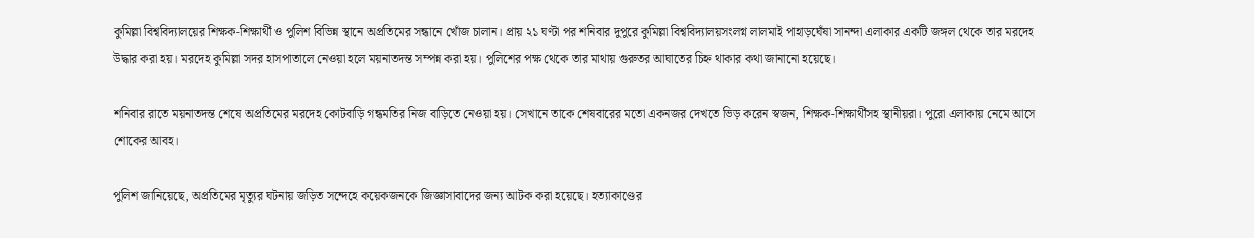কুমিল্লা বিশ্ববিদ্যালয়ের শিক্ষক-শিক্ষার্থী ও পুলিশ বিভিন্ন স্থানে অপ্রতিমের সন্ধানে খোঁজ চালান। প্রায় ২১ ঘণ্টা পর শনিবার দুপুরে কুমিল্লা বিশ্ববিদ্যালয়সংলগ্ন লালমাই পাহাড়ঘেঁষা সানন্দা এলাকার একটি জঙ্গল থেকে তার মরদেহ উদ্ধার করা হয়। মরদেহ কুমিল্লা সদর হাসপাতালে নেওয়া হলে ময়নাতদন্ত সম্পন্ন করা হয়। পুলিশের পক্ষ থেকে তার মাথায় গুরুতর আঘাতের চিহ্ন থাকার কথা জানানো হয়েছে।

শনিবার রাতে ময়নাতদন্ত শেষে অপ্রতিমের মরদেহ কোটবাড়ি গন্ধমতির নিজ বাড়িতে নেওয়া হয়। সেখানে তাকে শেষবারের মতো একনজর দেখতে ভিড় করেন স্বজন, শিক্ষক-শিক্ষার্থীসহ স্থানীয়রা। পুরো এলাকায় নেমে আসে শোকের আবহ।

পুলিশ জানিয়েছে, অপ্রতিমের মৃত্যুর ঘটনায় জড়িত সন্দেহে কয়েকজনকে জিজ্ঞাসাবাদের জন্য আটক করা হয়েছে। হত্যাকাণ্ডের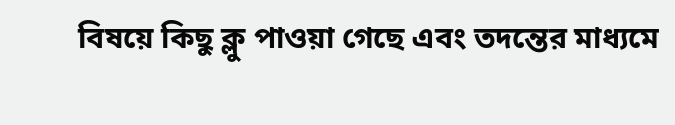বিষয়ে কিছু ক্লু পাওয়া গেছে এবং তদন্তের মাধ্যমে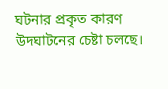ঘটনার প্রকৃত কারণ উদঘাটনের চেষ্টা চলছে।